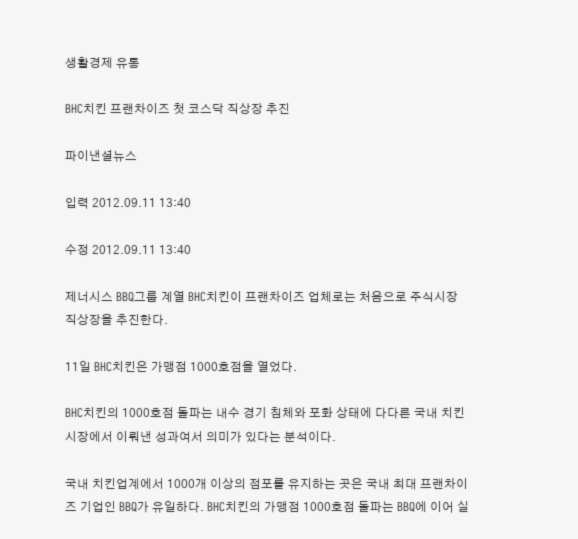생활경제 유통

BHC치킨 프랜차이즈 첫 코스닥 직상장 추진

파이낸셜뉴스

입력 2012.09.11 13:40

수정 2012.09.11 13:40

제너시스 BBQ그룹 계열 BHC치킨이 프랜차이즈 업체로는 처음으로 주식시장 직상장을 추진한다.

11일 BHC치킨은 가맹점 1000호점을 열었다.

BHC치킨의 1000호점 돌파는 내수 경기 침체와 포화 상태에 다다른 국내 치킨 시장에서 이뤄낸 성과여서 의미가 있다는 분석이다.

국내 치킨업계에서 1000개 이상의 점포를 유지하는 곳은 국내 최대 프랜차이즈 기업인 BBQ가 유일하다. BHC치킨의 가맹점 1000호점 돌파는 BBQ에 이어 실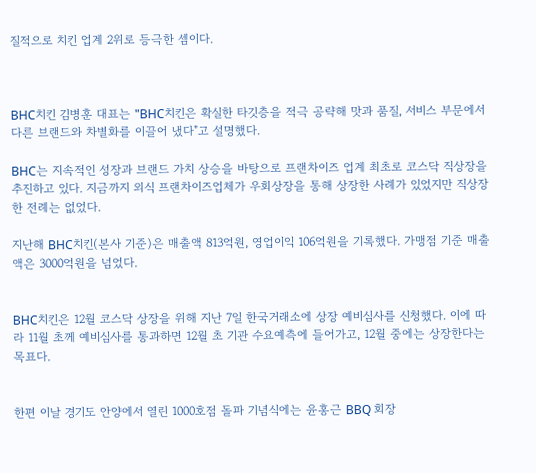질적으로 치킨 업계 2위로 등극한 셈이다.



BHC치킨 김병훈 대표는 "BHC치킨은 확실한 타깃층을 적극 공략해 맛과 품질, 서비스 부문에서 다른 브랜드와 차별화를 이끌어 냈다"고 설명했다.

BHC는 지속적인 성장과 브랜드 가치 상승을 바탕으로 프랜차이즈 업계 최초로 코스닥 직상장을 추진하고 있다. 지금까지 외식 프랜차이즈업체가 우회상장을 통해 상장한 사례가 있었지만 직상장한 전례는 없었다.

지난해 BHC치킨(본사 기준)은 매출액 813억원, 영업이익 106억원을 기록했다. 가맹점 기준 매출액은 3000억원을 넘었다.


BHC치킨은 12월 코스닥 상장을 위해 지난 7일 한국거래소에 상장 예비심사를 신청했다. 이에 따라 11월 초께 예비심사를 통과하면 12월 초 기관 수요예측에 들어가고, 12월 중에는 상장한다는 목표다.


한편 이날 경기도 안양에서 열린 1000호점 돌파 기념식에는 윤홍근 BBQ 회장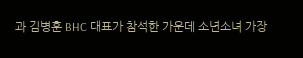과 김병훈 BHC 대표가 참석한 가운데 소년소녀 가장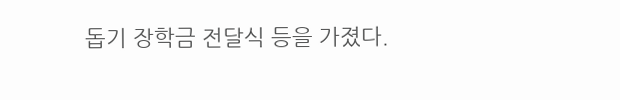돕기 장학금 전달식 등을 가졌다.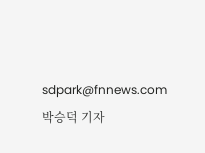sdpark@fnnews.com 박승덕 기자